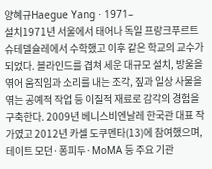양혜규Haegue Yang · 1971–
설치1971년 서울에서 태어나 독일 프랑크푸르트 슈테델슐레에서 수학했고 이후 같은 학교의 교수가 되었다. 블라인드를 겹쳐 세운 대규모 설치, 방울을 엮어 움직임과 소리를 내는 조각, 짚과 일상 사물을 엮는 공예적 작업 등 이질적 재료로 감각의 경험을 구축한다. 2009년 베니스비엔날레 한국관 대표 작가였고 2012년 카셀 도쿠멘타(13)에 참여했으며, 테이트 모던·퐁피두·MoMA 등 주요 기관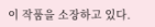이 작품을 소장하고 있다.